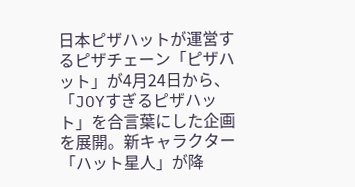日本ピザハットが運営するピザチェーン「ピザハット」が4月24日から、「JOYすぎるピザハット」を合言葉にした企画を展開。新キャラクター「ハット星人」が降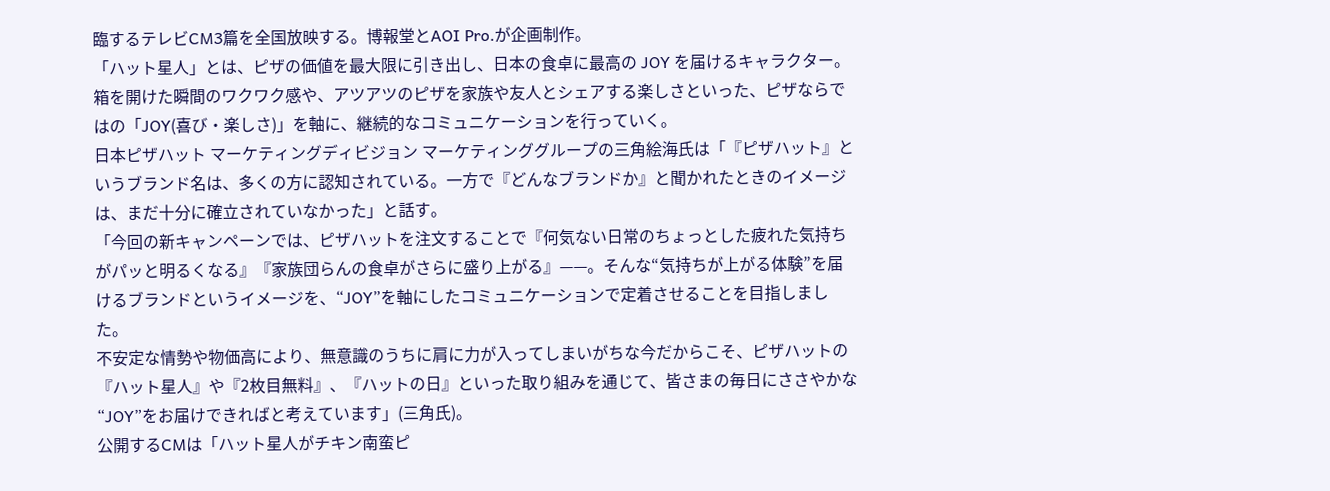臨するテレビCM3篇を全国放映する。博報堂とAOI Pro.が企画制作。
「ハット星人」とは、ピザの価値を最大限に引き出し、日本の食卓に最高の JOY を届けるキャラクター。箱を開けた瞬間のワクワク感や、アツアツのピザを家族や友人とシェアする楽しさといった、ピザならではの「JOY(喜び・楽しさ)」を軸に、継続的なコミュニケーションを行っていく。
日本ピザハット マーケティングディビジョン マーケティンググループの三角絵海氏は「『ピザハット』というブランド名は、多くの方に認知されている。一方で『どんなブランドか』と聞かれたときのイメージは、まだ十分に確立されていなかった」と話す。
「今回の新キャンペーンでは、ピザハットを注文することで『何気ない日常のちょっとした疲れた気持ちがパッと明るくなる』『家族団らんの食卓がさらに盛り上がる』——。そんな“気持ちが上がる体験”を届けるブランドというイメージを、“JOY”を軸にしたコミュニケーションで定着させることを目指しました。
不安定な情勢や物価高により、無意識のうちに肩に力が入ってしまいがちな今だからこそ、ピザハットの『ハット星人』や『2枚目無料』、『ハットの日』といった取り組みを通じて、皆さまの毎日にささやかな“JOY”をお届けできればと考えています」(三角氏)。
公開するCMは「ハット星人がチキン南蛮ピ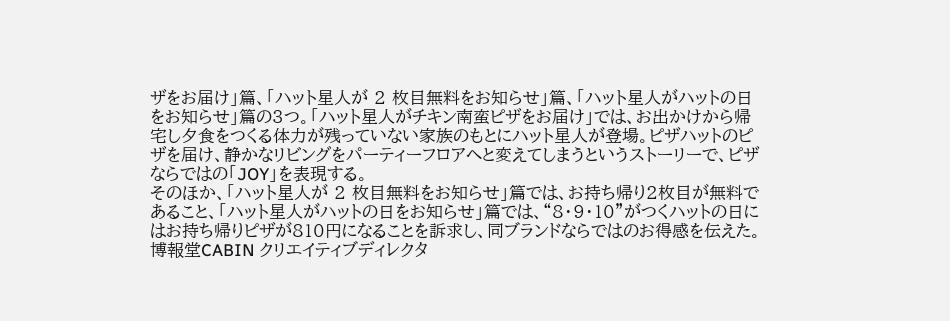ザをお届け」篇、「ハット星人が 2 枚目無料をお知らせ」篇、「ハット星人がハットの日をお知らせ」篇の3つ。「ハット星人がチキン南蛮ピザをお届け」では、お出かけから帰宅し夕食をつくる体力が残っていない家族のもとにハット星人が登場。ピザハットのピザを届け、静かなリビングをパーティーフロアへと変えてしまうというストーリーで、ピザならではの「JOY」を表現する。
そのほか、「ハット星人が 2 枚目無料をお知らせ」篇では、お持ち帰り2枚目が無料であること、「ハット星人がハットの日をお知らせ」篇では、“8・9・10”がつくハットの日にはお持ち帰りピザが810円になることを訴求し、同ブランドならではのお得感を伝えた。
博報堂CABIN クリエイティブディレクタ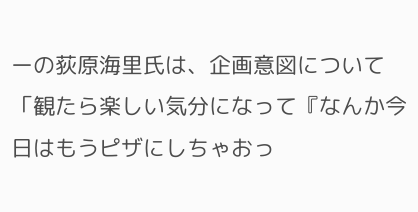ーの荻原海里氏は、企画意図について「観たら楽しい気分になって『なんか今日はもうピザにしちゃおっ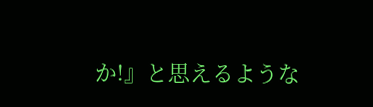か!』と思えるような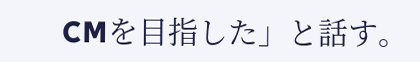CMを目指した」と話す。